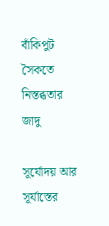বাঁকিপুট সৈকতে নিস্তব্ধতার জাদু

সূর্যোদয় আর সূর্যাস্তের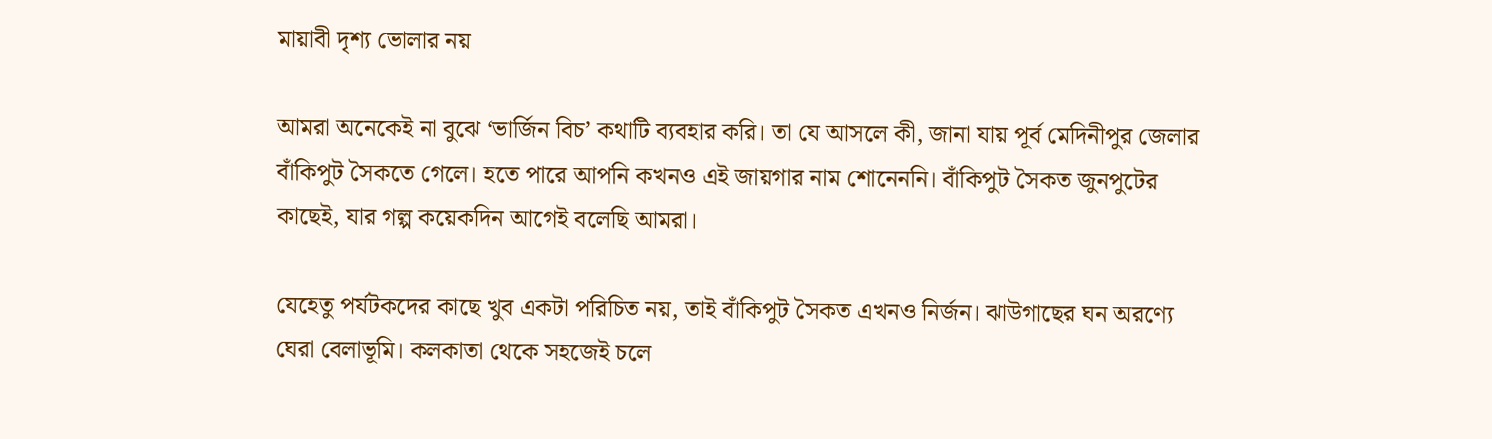মায়াবী দৃশ্য ভোলার নয়

আমরা অনেকেই না বুঝে ‘ভার্জিন বিচ’ কথাটি ব্যবহার করি। তা যে আসলে কী, জানা যায় পূর্ব মেদিনীপুর জেলার বাঁকিপুট সৈকতে গেলে। হতে পারে আপনি কখনও এই জায়গার নাম শোনেননি। বাঁকিপুট সৈকত জুনপুটের কাছেই, যার গল্প কয়েকদিন আগেই বলেছি আমরা।

যেহেতু পর্যটকদের কাছে খুব একটা পরিচিত নয়, তাই বাঁকিপুট সৈকত এখনও নির্জন। ঝাউগাছের ঘন অরণ্যে ঘেরা বেলাভূমি। কলকাতা থেকে সহজেই চলে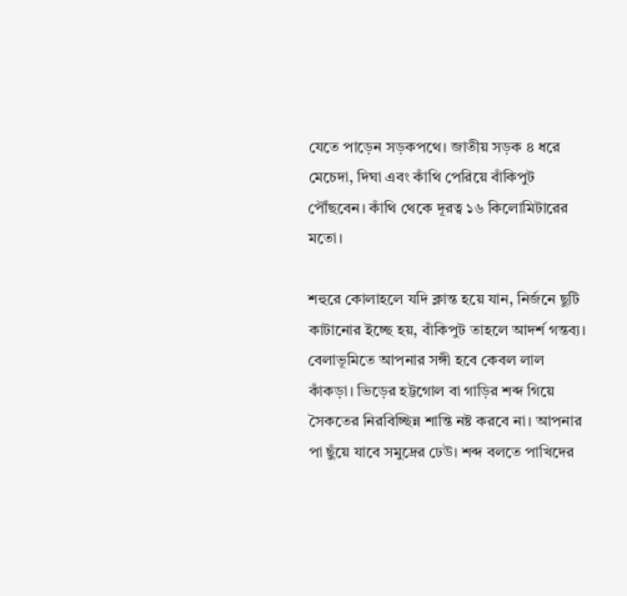যেতে পাড়েন সড়কপথে। জাতীয় সড়ক ৪ ধরে মেচেদা, দিঘা এবং কাঁথি পেরিয়ে বাঁকিপুট পৌঁছবেন। কাঁথি থেকে দূরত্ব ১৬ কিলোমিটারের মতো।

শহুরে কোলাহলে যদি ক্লান্ত হয়ে যান, নির্জনে ছুটি কাটানোর ইচ্ছে হয়, বাঁকিপুট তাহলে আদর্শ গন্তব্য। বেলাভূমিতে আপনার সঙ্গী হবে কেবল লাল কাঁকড়া। ভিড়ের হট্টগোল বা গাড়ির শব্দ গিয়ে সৈকতের নিরবিচ্ছিন্ন শান্তি নষ্ট করবে না। আপনার পা ছুঁয়ে যাবে সমুদ্রের ঢেউ। শব্দ বলতে পাখিদের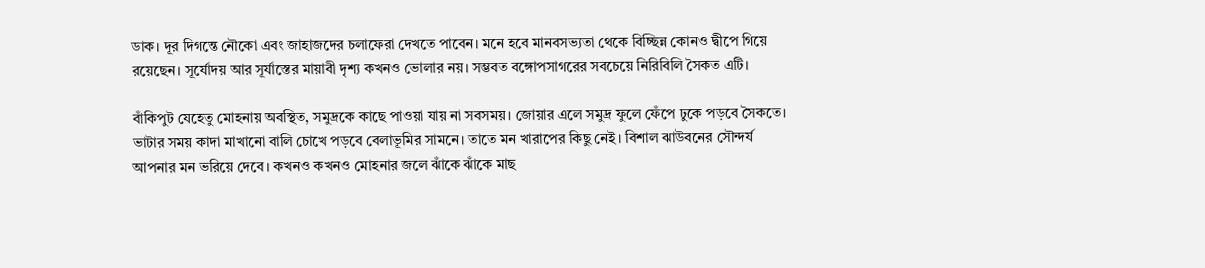ডাক। দূর দিগন্তে নৌকো এবং জাহাজদের চলাফেরা দেখতে পাবেন। মনে হবে মানবসভ্যতা থেকে বিচ্ছিন্ন কোনও দ্বীপে গিয়ে রয়েছেন। সূর্যোদয় আর সূর্যাস্তের মায়াবী দৃশ্য কখনও ভোলার নয়। সম্ভবত বঙ্গোপসাগরের সবচেয়ে নিরিবিলি সৈকত এটি।

বাঁকিপুট যেহেতু মোহনায় অবস্থিত, সমুদ্রকে কাছে পাওয়া যায় না সবসময়। জোয়ার এলে সমুদ্র ফুলে ফেঁপে ঢুকে পড়বে সৈকতে। ভাটার সময় কাদা মাখানো বালি চোখে পড়বে বেলাভূমির সামনে। তাতে মন খারাপের কিছু নেই। বিশাল ঝাউবনের সৌন্দর্য আপনার মন ভরিয়ে দেবে। কখনও কখনও মোহনার জলে ঝাঁকে ঝাঁকে মাছ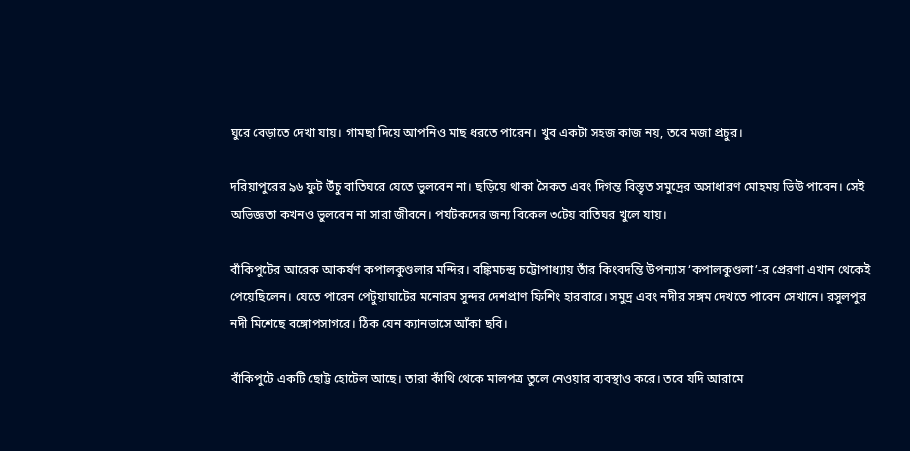ঘুরে বেড়াতে দেখা যায়। গামছা দিয়ে আপনিও মাছ ধরতে পারেন। খুব একটা সহজ কাজ নয়, তবে মজা প্রচুর।

দরিয়াপুরের ৯৬ ফুট উঁচু বাতিঘরে যেতে ভুলবেন না। ছড়িয়ে থাকা সৈকত এবং দিগন্ত বিস্তৃত সমুদ্রের অসাধারণ মোহময় ভিউ পাবেন। সেই অভিজ্ঞতা কখনও ভুলবেন না সারা জীবনে। পর্যটকদের জন্য বিকেল ৩টেয় বাতিঘর খুলে যায়।

বাঁকিপুটের আরেক আকর্ষণ কপালকুণ্ডলার মন্দির। বঙ্কিমচন্দ্র চট্টোপাধ্যায় তাঁর কিংবদন্তি উপন্যাস ‘কপালকুণ্ডলা’-র প্রেরণা এখান থেকেই পেয়েছিলেন। যেতে পারেন পেটুয়াঘাটের মনোরম সুন্দর দেশপ্রাণ ফিশিং হারবারে। সমুদ্র এবং নদীর সঙ্গম দেখতে পাবেন সেখানে। রসুলপুর নদী মিশেছে বঙ্গোপসাগরে। ঠিক যেন ক্যানভাসে আঁকা ছবি।

বাঁকিপুটে একটি ছোট্ট হোটেল আছে। তারা কাঁথি থেকে মালপত্র তুলে নেওয়ার ব্যবস্থাও করে। তবে যদি আরামে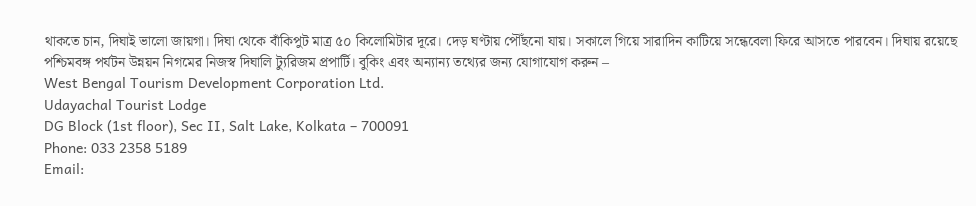থাকতে চান, দিঘাই ভালো জায়গা। দিঘা থেকে বাঁকিপুট মাত্র ৫০ কিলোমিটার দূরে। দেড় ঘণ্টায় পৌঁছনো যায়। সকালে গিয়ে সারাদিন কাটিয়ে সন্ধেবেলা ফিরে আসতে পারবেন। দিঘায় রয়েছে পশ্চিমবঙ্গ পর্যটন উন্নয়ন নিগমের নিজস্ব দিঘালি ট্যুরিজম প্রপার্টি। বুকিং এবং অন্যান্য তথ্যের জন্য যোগাযোগ করুন –
West Bengal Tourism Development Corporation Ltd.
Udayachal Tourist Lodge
DG Block (1st floor), Sec II, Salt Lake, Kolkata – 700091
Phone: 033 2358 5189
Email: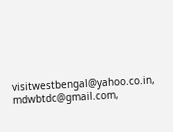visitwestbengal@yahoo.co.in, mdwbtdc@gmail.com,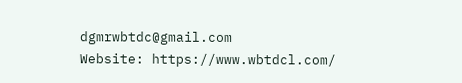dgmrwbtdc@gmail.com
Website: https://www.wbtdcl.com/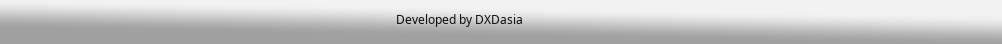Developed by DXDasia